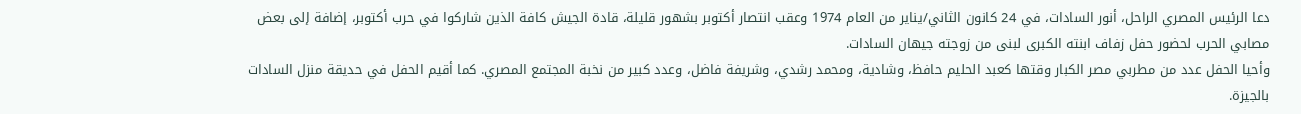دعا الرئيس المصري الراحل، أنور السادات، في 24 كانون الثاني/يناير من العام 1974 وعقب انتصار أكتوبر بشهور قليلة، قادة الجيش كافة الذين شاركوا في حرب أكتوبر، إضافة إلى بعض مصابي الحرب لحضور حفل زفاف ابنته الكبرى لبنى من زوجته جيهان السادات.
وأحيا الحفل عدد من مطربي مصر الكبار وقتها كعبد الحليم حافظ، وشادية، ومحمد رشدي، وشريفة فاضل، وعدد كبير من نخبة المجتمع المصري. كما أقيم الحفل في حديقة منزل السادات بالجيزة.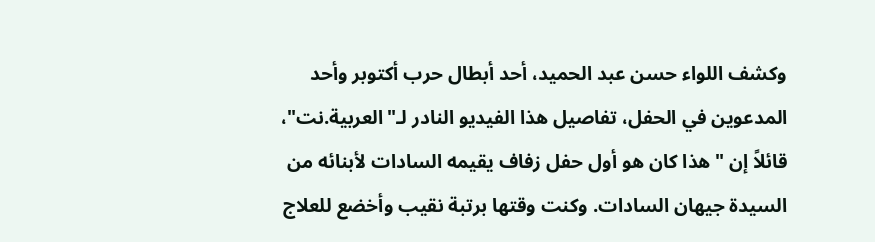وكشف اللواء حسن عبد الحميد، أحد أبطال حرب أكتوبر وأحد المدعوين في الحفل، تفاصيل هذا الفيديو النادر لـ"العربية.نت"، قائلاً إن "هذا كان هو أول حفل زفاف يقيمه السادات لأبنائه من السيدة جيهان السادات. وكنت وقتها برتبة نقيب وأخضع للعلاج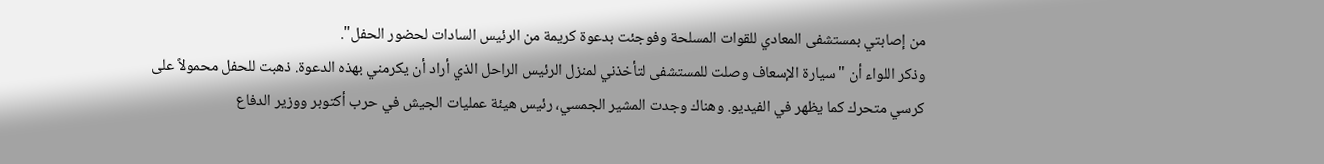من إصابتي بمستشفى المعادي للقوات المسلحة وفوجئت بدعوة كريمة من الرئيس السادات لحضور الحفل".
وذكر اللواء أن "سيارة الإسعاف وصلت للمستشفى لتأخذني لمنزل الرئيس الراحل الذي أراد أن يكرمني بهذه الدعوة. ذهبت للحفل محمولاً على كرسي متحرك كما يظهر في الفيديو. وهناك وجدت المشير الجمسي، رئيس هيئة عمليات الجيش في حرب أكتوبر ووزير الدفاع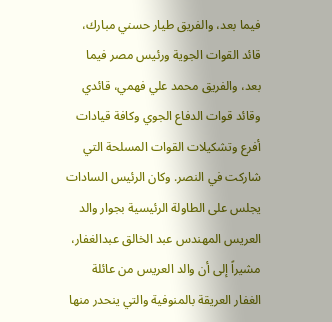فيما بعد، والفريق طيار حسني مبارك، قائد القوات الجوية ورئيس مصر فيما بعد، والفريق محمد علي فهمي، قائدي وقائد قوات الدفاع الجوي وكافة قيادات أفرع وتشكيلات القوات المسلحة التي شاركت في النصر. وكان الرئيس السادات يجلس على الطاولة الرئيسية بجوار والد العريس المهندس عبد الخالق عبدالغفار، مشيراً إلى أن والد العريس من عائلة الغفار العريقة بالمنوفية والتي ينحدر منها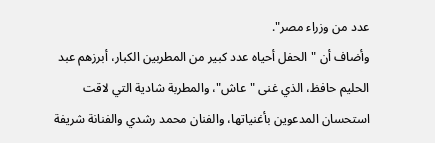عدد من وزراء مصر".
وأضاف أن "الحفل أحياه عدد كبير من المطربين الكبار، أبرزهم عبد الحليم حافظ، الذي غنى "عاش"، والمطربة شادية التي لاقت استحسان المدعوين بأغنياتها، والفنان محمد رشدي والفنانة شريفة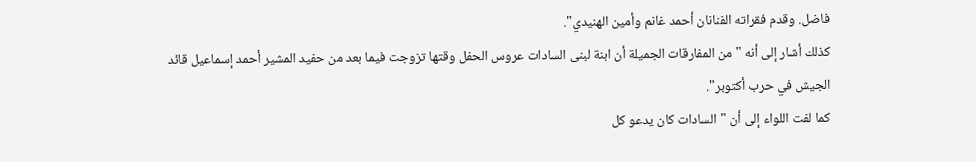فاضل. وقدم فقراته الفنانان أحمد غانم وأمين الهنيدي".
كذلك أشار إلى أنه "من المفارقات الجميلة أن ابنة لبنى السادات عروس الحفل وقتها تزوجت فيما بعد من حفيد المشير أحمد إسماعيل قائد الجيش في حرب أكتوبر".
كما لفت اللواء إلى أن "السادات كان يدعو كل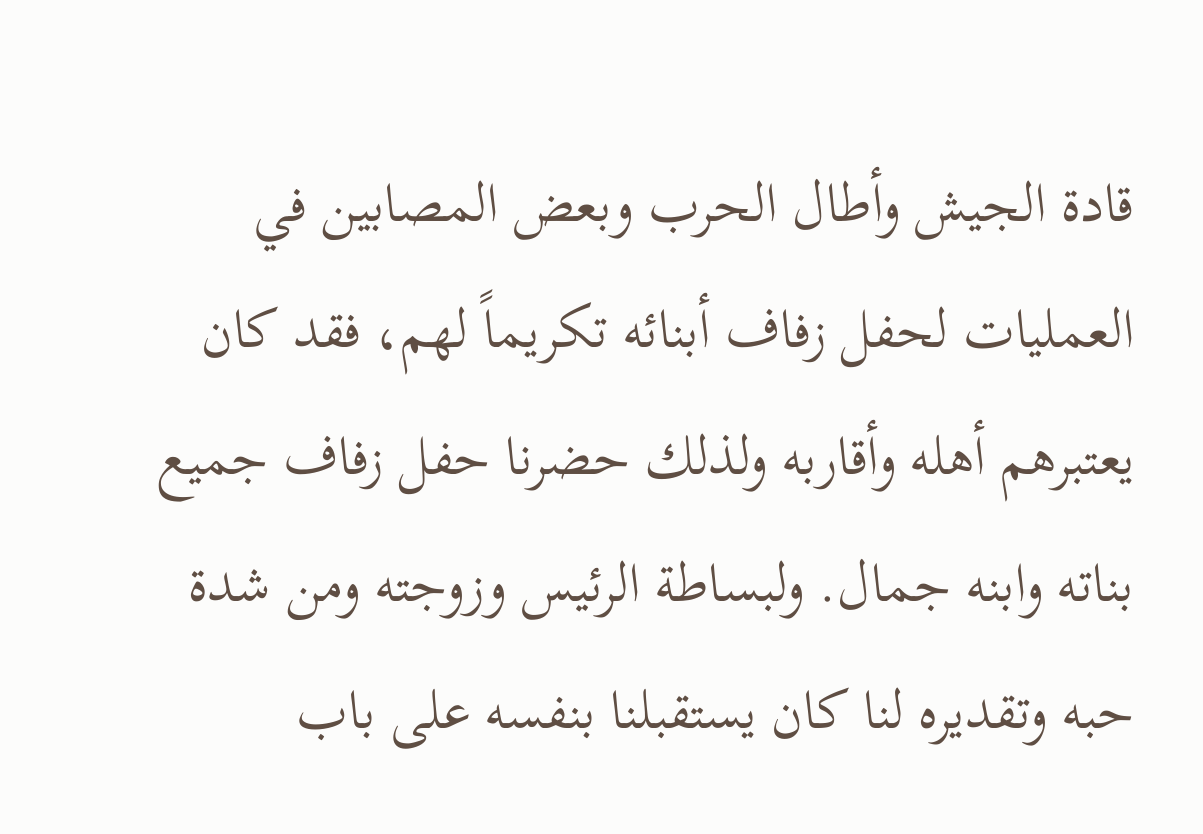قادة الجيش وأطال الحرب وبعض المصابين في العمليات لحفل زفاف أبنائه تكريماً لهم، فقد كان يعتبرهم أهله وأقاربه ولذلك حضرنا حفل زفاف جميع بناته وابنه جمال. ولبساطة الرئيس وزوجته ومن شدة حبه وتقديره لنا كان يستقبلنا بنفسه على باب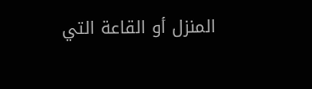المنزل أو القاعة التي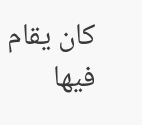كان يقام فيها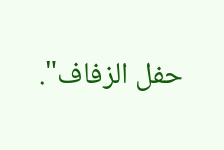حفل الزفاف".